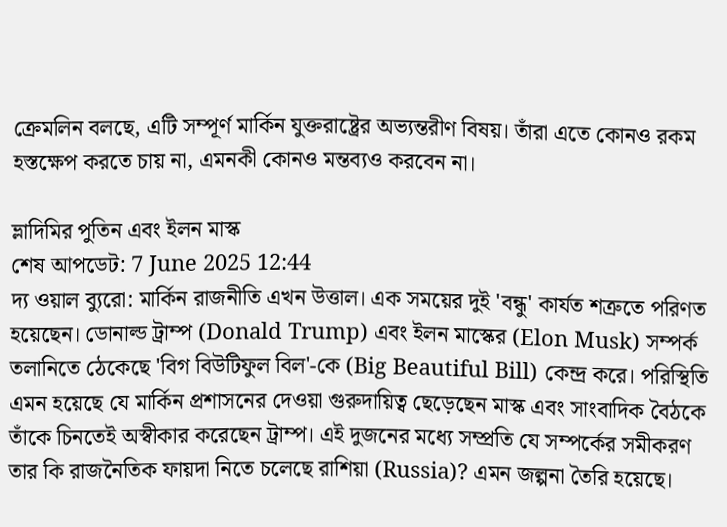ক্রেমলিন বলছে, এটি সম্পূর্ণ মার্কিন যুক্তরাষ্ট্রের অভ্যন্তরীণ বিষয়। তাঁরা এতে কোনও রকম হস্তক্ষেপ করতে চায় না, এমনকী কোনও মন্তব্যও করবেন না।

ভ্লাদিমির পুতিন এবং ইলন মাস্ক
শেষ আপডেট: 7 June 2025 12:44
দ্য ওয়াল ব্যুরো: মার্কিন রাজনীতি এখন উত্তাল। এক সময়ের দুই 'বন্ধু' কার্যত শত্রুতে পরিণত হয়েছেন। ডোনাল্ড ট্রাম্প (Donald Trump) এবং ইলন মাস্কের (Elon Musk) সম্পর্ক তলানিতে ঠেকেছে 'বিগ বিউটিফুল বিল'-কে (Big Beautiful Bill) কেন্দ্র করে। পরিস্থিতি এমন হয়েছে যে মার্কিন প্রশাসনের দেওয়া গুরুদায়িত্ব ছেড়েছেন মাস্ক এবং সাংবাদিক বৈঠকে তাঁকে চিনতেই অস্বীকার করেছেন ট্রাম্প। এই দুজনের মধ্যে সম্প্রতি যে সম্পর্কের সমীকরণ তার কি রাজনৈতিক ফায়দা নিতে চলেছে রাশিয়া (Russia)? এমন জল্পনা তৈরি হয়েছে।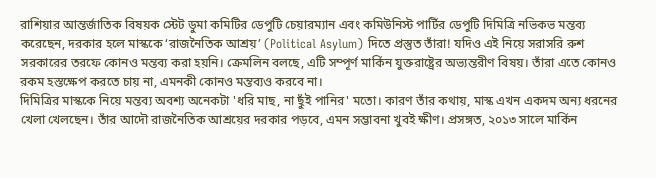রাশিয়ার আন্তর্জাতিক বিষয়ক স্টেট ডুমা কমিটির ডেপুটি চেয়ারম্যান এবং কমিউনিস্ট পার্টির ডেপুটি দিমিত্রি নভিকভ মন্তব্য করেছেন, দরকার হলে মাস্ককে ‘রাজনৈতিক আশ্রয়’ (Political Asylum) দিতে প্রস্তুত তাঁরা! যদিও এই নিয়ে সরাসরি রুশ সরকারের তরফে কোনও মন্তব্য করা হয়নি। ক্রেমলিন বলছে, এটি সম্পূর্ণ মার্কিন যুক্তরাষ্ট্রের অভ্যন্তরীণ বিষয়। তাঁরা এতে কোনও রকম হস্তক্ষেপ করতে চায় না, এমনকী কোনও মন্তব্যও করবে না।
দিমিত্রির মাস্ককে নিয়ে মন্তব্য অবশ্য অনেকটা 'ধরি মাছ, না ছুঁই পানির' মতো। কারণ তাঁর কথায়, মাস্ক এখন একদম অন্য ধরনের খেলা খেলছেন। তাঁর আদৌ রাজনৈতিক আশ্রয়ের দরকার পড়বে, এমন সম্ভাবনা খুবই ক্ষীণ। প্রসঙ্গত, ২০১৩ সালে মার্কিন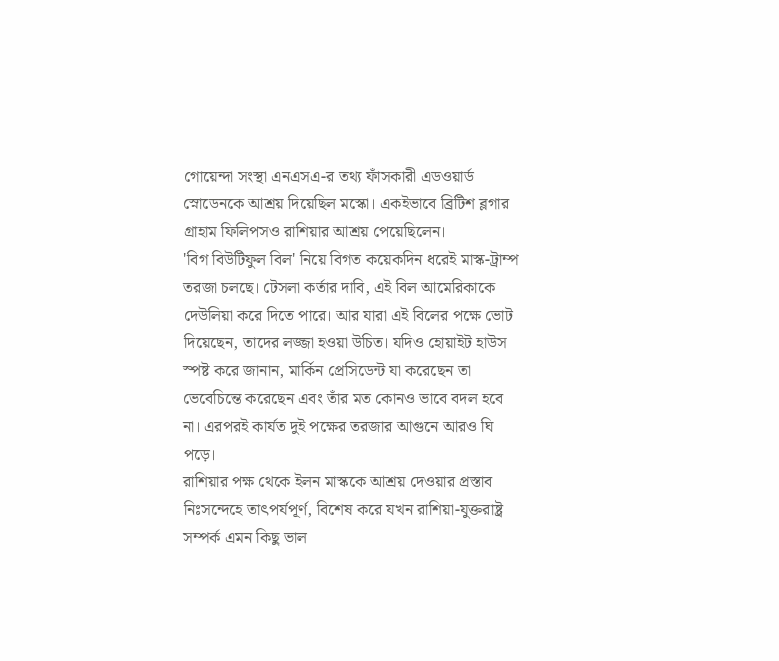গোয়েন্দা সংস্থা এনএসএ-র তথ্য ফাঁসকারী এডওয়ার্ড স্নোডেনকে আশ্রয় দিয়েছিল মস্কো। একইভাবে ব্রিটিশ ব্লগার গ্রাহাম ফিলিপসও রাশিয়ার আশ্রয় পেয়েছিলেন।
'বিগ বিউটিফুল বিল' নিয়ে বিগত কয়েকদিন ধরেই মাস্ক-ট্রাম্প তরজা চলছে। টেসলা কর্তার দাবি, এই বিল আমেরিকাকে দেউলিয়া করে দিতে পারে। আর যারা এই বিলের পক্ষে ভোট দিয়েছেন, তাদের লজ্জা হওয়া উচিত। যদিও হোয়াইট হাউস স্পষ্ট করে জানান, মার্কিন প্রেসিডেন্ট যা করেছেন তা ভেবেচিন্তে করেছেন এবং তাঁর মত কোনও ভাবে বদল হবে না। এরপরই কার্যত দুই পক্ষের তরজার আগুনে আরও ঘি পড়ে।
রাশিয়ার পক্ষ থেকে ইলন মাস্ককে আশ্রয় দেওয়ার প্রস্তাব নিঃসন্দেহে তাৎপর্যপূর্ণ, বিশেষ করে যখন রাশিয়া-যুক্তরাষ্ট্র সম্পর্ক এমন কিছু ভাল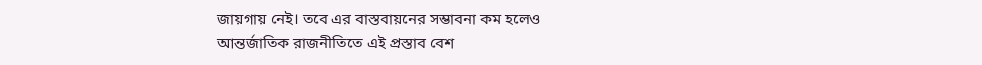জায়গায় নেই। তবে এর বাস্তবায়নের সম্ভাবনা কম হলেও আন্তর্জাতিক রাজনীতিতে এই প্রস্তাব বেশ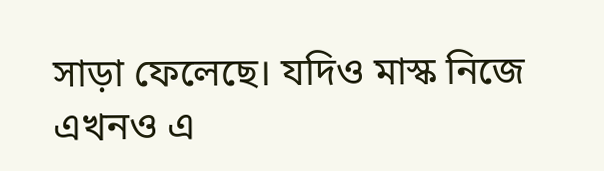সাড়া ফেলেছে। যদিও মাস্ক নিজে এখনও এ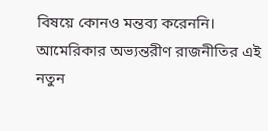বিষয়ে কোনও মন্তব্য করেননি।
আমেরিকার অভ্যন্তরীণ রাজনীতির এই নতুন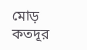মোড় কতদূর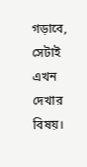গড়াবে, সেটাই এখন দেখার বিষয়।